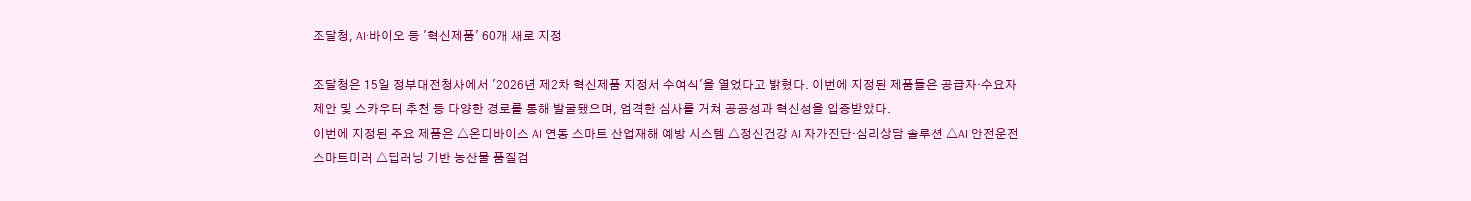조달청, AI·바이오 등 '혁신제품' 60개 새로 지정

조달청은 15일 정부대전청사에서 '2026년 제2차 혁신제품 지정서 수여식'을 열었다고 밝혔다. 이번에 지정된 제품들은 공급자·수요자 제안 및 스카우터 추천 등 다양한 경로를 통해 발굴됐으며, 엄격한 심사를 거쳐 공공성과 혁신성을 입증받았다.
이번에 지정된 주요 제품은 △온디바이스 AI 연동 스마트 산업재해 예방 시스템 △정신건강 AI 자가진단·심리상담 솔루션 △AI 안전운전 스마트미러 △딥러닝 기반 농산물 품질검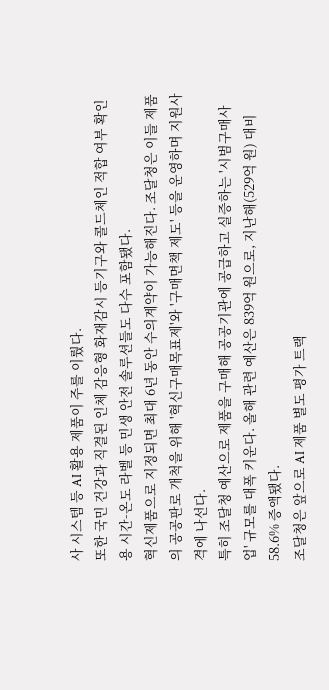사 시스템 등 AI 활용 제품이 주를 이뤘다.
또한 국민 건강과 직결된 인체 감응형 화재감시 등기구와 콜드체인 적합 여부 확인용 시간-온도 라벨 등 민생 안전 솔루션들도 다수 포함됐다.
혁신제품으로 지정되면 최대 6년 동안 수의계약이 가능해진다. 조달청은 이들 제품의 공공판로 개척을 위해 '혁신구매목표제'와 '구매면책 제도' 등을 운영하며 지원사격에 나선다.
특히 조달청 예산으로 제품을 구매해 공공기관에 공급하고 실증하는 '시범구매사업' 규모를 대폭 키운다. 올해 관련 예산은 839억 원으로, 지난해(529억 원) 대비 58.6% 증액됐다.
조달청은 앞으로 AI 제품 별도 평가 트랙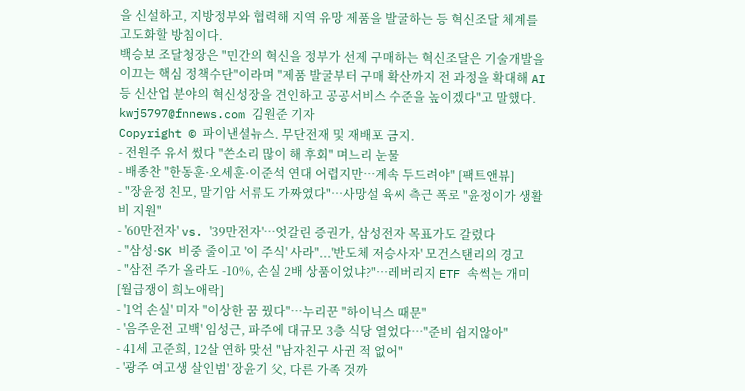을 신설하고, 지방정부와 협력해 지역 유망 제품을 발굴하는 등 혁신조달 체계를 고도화할 방침이다.
백승보 조달청장은 "민간의 혁신을 정부가 선제 구매하는 혁신조달은 기술개발을 이끄는 핵심 정책수단"이라며 "제품 발굴부터 구매 확산까지 전 과정을 확대해 AI 등 신산업 분야의 혁신성장을 견인하고 공공서비스 수준을 높이겠다"고 말했다.
kwj5797@fnnews.com 김원준 기자
Copyright © 파이낸셜뉴스. 무단전재 및 재배포 금지.
- 전원주 유서 썼다 "쓴소리 많이 해 후회" 며느리 눈물
- 배종찬 "한동훈·오세훈·이준석 연대 어렵지만…계속 두드려야" [팩트앤뷰]
- "장윤정 친모, 말기암 서류도 가짜였다"…사망설 육씨 측근 폭로 "윤정이가 생활비 지원"
- '60만전자' vs. '39만전자'…엇갈린 증권가, 삼성전자 목표가도 갈렸다
- "삼성·SK 비중 줄이고 '이 주식' 사라"...'반도체 저승사자' 모건스탠리의 경고
- "삼전 주가 올라도 -10%, 손실 2배 상품이었냐?"…레버리지 ETF 속썩는 개미 [월급쟁이 희노애락]
- '1억 손실' 미자 "이상한 꿈 꿨다"…누리꾼 "하이닉스 때문"
- '음주운전 고백' 임성근, 파주에 대규모 3층 식당 열었다…"준비 쉽지않아"
- 41세 고준희, 12살 연하 맞선 "남자친구 사귄 적 없어"
- '광주 여고생 살인범' 장윤기 父, 다른 가족 것까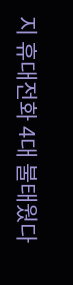지 휴대전화 4대 불태웠다